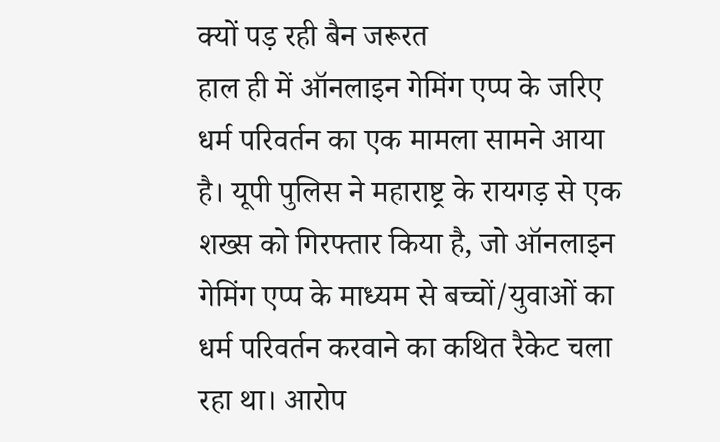क्यों पड़ रही बैन जरूरत
हाल ही में ऑनलाइन गेमिंग एप्प के जरिए धर्म परिवर्तन का एक मामला सामने आया है। यूपी पुलिस ने महाराष्ट्र के रायगड़ से एक शख्स को गिरफ्तार किया है, जो ऑनलाइन गेमिंग एप्प के माध्यम से बच्चों/युवाओं का धर्म परिवर्तन करवाने का कथित रैकेट चला रहा था। आरोप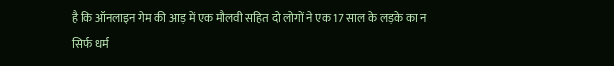है कि ऑनलाइन गेम की आड़ में एक मौलवी सहित दो लोगों ने एक 17 साल के लड़के का न सिर्फ धर्म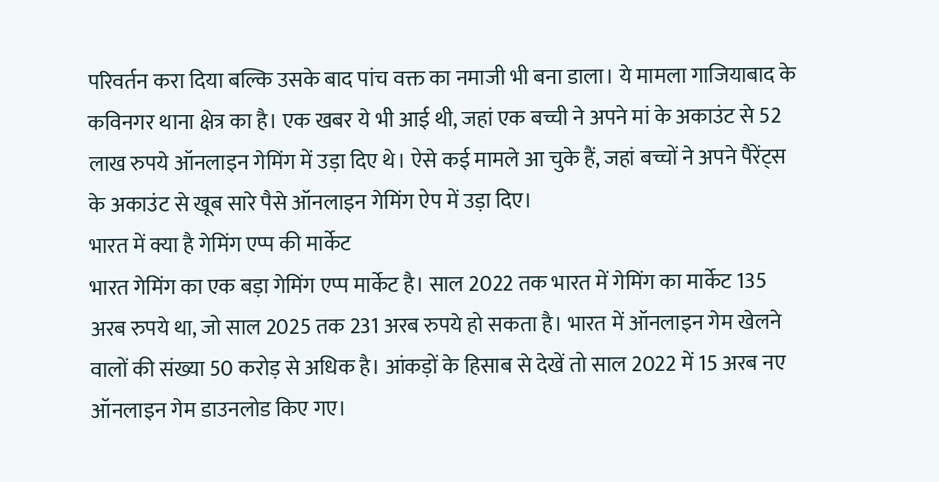परिवर्तन करा दिया बल्कि उसके बाद पांच वक्त का नमाजी भी बना डाला। ये मामला गाजियाबाद के कविनगर थाना क्षेत्र का है। एक खबर ये भी आई थी, जहां एक बच्ची ने अपने मां के अकाउंट से 52 लाख रुपये ऑनलाइन गेमिंग में उड़ा दिए थे। ऐसे कई मामले आ चुके हैं, जहां बच्चों ने अपने पैरेंट्स के अकाउंट से खूब सारे पैसे ऑनलाइन गेमिंग ऐप में उड़ा दिए।
भारत में क्या है गेमिंग एप्प की मार्केट
भारत गेमिंग का एक बड़ा गेमिंग एप्प मार्केट है। साल 2022 तक भारत में गेमिंग का मार्केट 135 अरब रुपये था, जो साल 2025 तक 231 अरब रुपये हो सकता है। भारत में ऑनलाइन गेम खेलने वालों की संख्या 50 करोड़ से अधिक है। आंकड़ों के हिसाब से देखें तो साल 2022 में 15 अरब नए ऑनलाइन गेम डाउनलोड किए गए।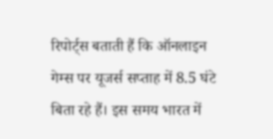रिपोर्ट्स बताती हैं कि ऑनलाइन गेम्स पर यूजर्स सप्ताह में 8.5 घंटे बिता रहे हैं। इस समय भारत में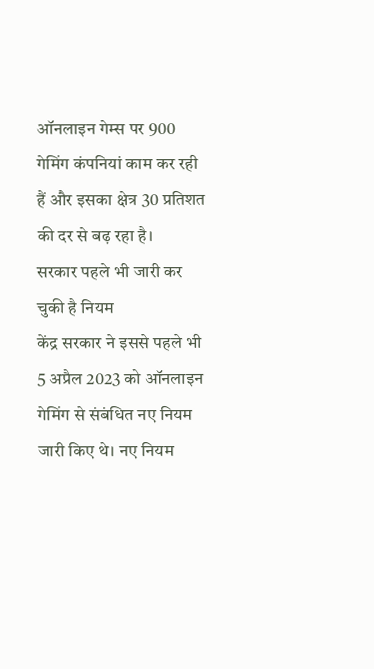ऑनलाइन गेम्स पर 900 गेमिंग कंपनियां काम कर रही हैं और इसका क्षेत्र 30 प्रतिशत की दर से बढ़ रहा है।
सरकार पहले भी जारी कर चुकी है नियम
केंद्र सरकार ने इससे पहले भी 5 अप्रैल 2023 को ऑनलाइन गेमिंग से संबंधित नए नियम जारी किए थे। नए नियम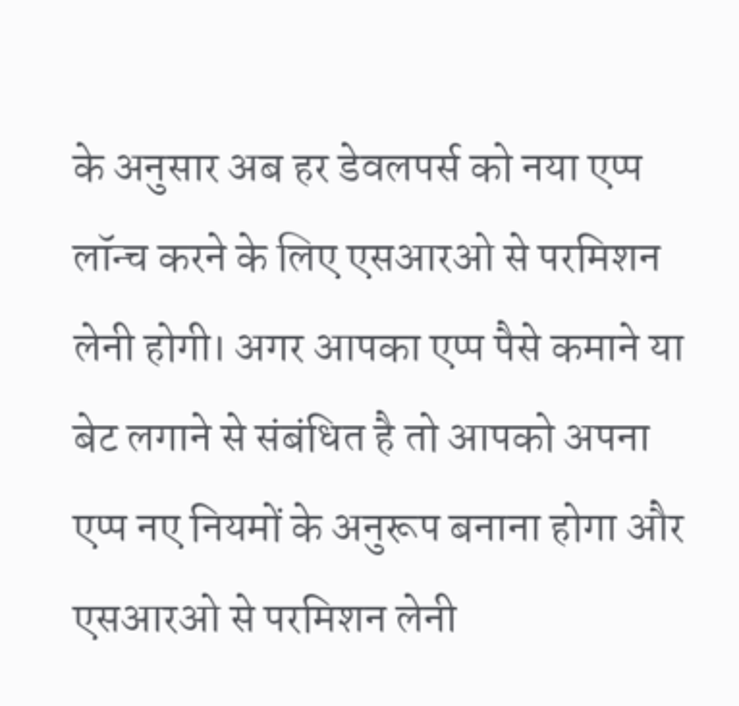के अनुसार अब हर डेवलपर्स को नया एप्प लॉन्च करने के लिए एसआरओ से परमिशन लेनी होगी। अगर आपका एप्प पैसे कमाने या बेट लगाने से संबंधित है तो आपको अपना एप्प नए नियमों के अनुरूप बनाना होगा और एसआरओ से परमिशन लेनी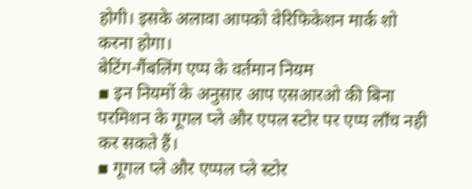होगी। इसके अलावा आपको वेरिफिकेशन मार्क शो करना होगा।
बेटिंग-गैंबलिंग एप्प के वर्तमान नियम
▪ इन नियमों के अनुसार आप एसआरओ की बिना परमिशन के गूगल प्ले और एपल स्टोर पर एप्प लॉंच नही कर सकते हैं।
▪ गूगल प्ले और एप्पल प्ले स्टोर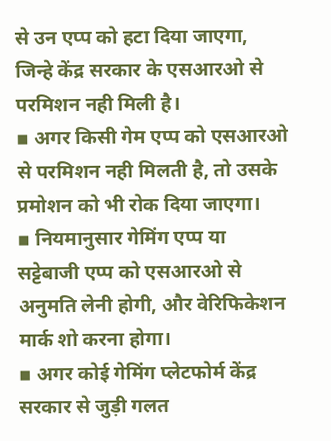से उन एप्प को हटा दिया जाएगा, जिन्हे केंद्र सरकार के एसआरओ से परमिशन नही मिली है।
▪ अगर किसी गेम एप्प को एसआरओ से परमिशन नही मिलती है, तो उसके प्रमोशन को भी रोक दिया जाएगा।
▪ नियमानुसार गेमिंग एप्प या सट्टेबाजी एप्प को एसआरओ से अनुमति लेनी होगी, और वेरिफिकेशन मार्क शो करना होगा।
▪ अगर कोई गेमिंग प्लेटफोर्म केंद्र सरकार से जुड़ी गलत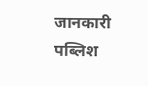जानकारी पब्लिश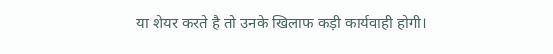या शेयर करते है तो उनके खिलाफ कड़ी कार्यवाही होगी।